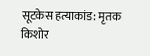सूटकेस हत्याकांड: मृतक किशोर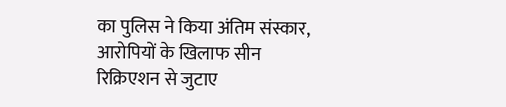का पुलिस ने किया अंतिम संस्कार, आरोपियों के खिलाफ सीन रिक्रिएशन से जुटाए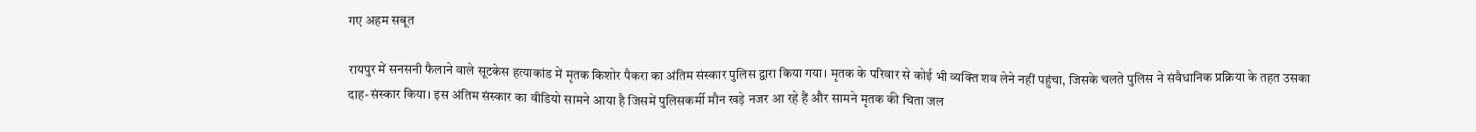गए अहम सबूत

रायपुर में सनसनी फैलाने वाले सूटकेस हत्याकांड में मृतक किशोर पैकरा का अंतिम संस्कार पुलिस द्वारा किया गया। मृतक के परिवार से कोई भी व्यक्ति शव लेने नहीं पहुंचा, जिसके चलते पुलिस ने संवैधानिक प्रक्रिया के तहत उसका दाह-संस्कार किया। इस अंतिम संस्कार का वीडियो सामने आया है जिसमें पुलिसकर्मी मौन खड़े नजर आ रहे हैं और सामने मृतक की चिता जल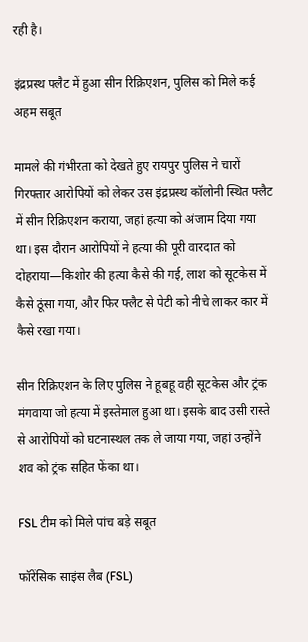रही है।

इंद्रप्रस्थ फ्लैट में हुआ सीन रिक्रिएशन, पुलिस को मिले कई अहम सबूत

मामले की गंभीरता को देखते हुए रायपुर पुलिस ने चारों गिरफ्तार आरोपियों को लेकर उस इंद्रप्रस्थ कॉलोनी स्थित फ्लैट में सीन रिक्रिएशन कराया, जहां हत्या को अंजाम दिया गया था। इस दौरान आरोपियों ने हत्या की पूरी वारदात को दोहराया—किशोर की हत्या कैसे की गई, लाश को सूटकेस में कैसे ठूंसा गया, और फिर फ्लैट से पेटी को नीचे लाकर कार में कैसे रखा गया।

सीन रिक्रिएशन के लिए पुलिस ने हूबहू वही सूटकेस और ट्रंक मंगवाया जो हत्या में इस्तेमाल हुआ था। इसके बाद उसी रास्ते से आरोपियों को घटनास्थल तक ले जाया गया, जहां उन्होंने शव को ट्रंक सहित फेंका था।

FSL टीम को मिले पांच बड़े सबूत

फॉरेंसिक साइंस लैब (FSL)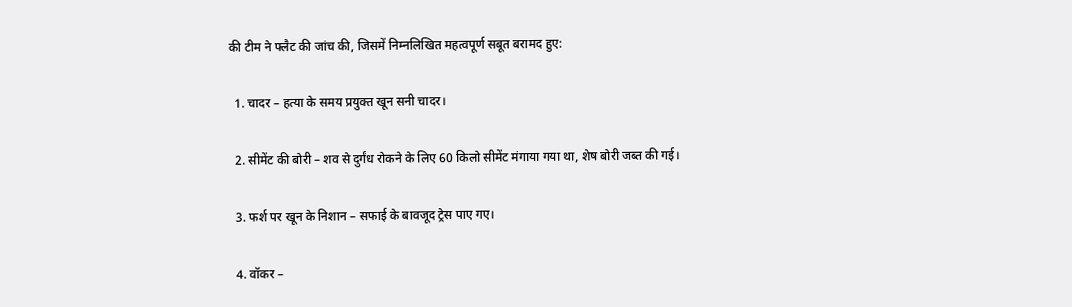की टीम ने फ्लैट की जांच की, जिसमें निम्नलिखित महत्वपूर्ण सबूत बरामद हुए:

  1. चादर – हत्या के समय प्रयुक्त खून सनी चादर।

  2. सीमेंट की बोरी – शव से दुर्गंध रोकने के लिए 60 किलो सीमेंट मंगाया गया था, शेष बोरी जब्त की गई।

  3. फर्श पर खून के निशान – सफाई के बावजूद ट्रेस पाए गए।

  4. वॉकर –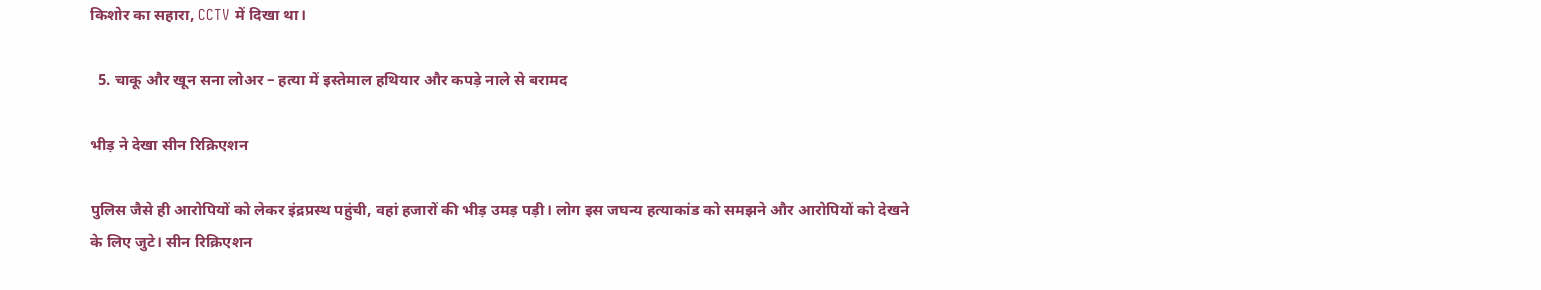किशोर का सहारा, CCTV में दिखा था।

  5. चाकू और खून सना लोअर – हत्या में इस्तेमाल हथियार और कपड़े नाले से बरामद

भीड़ ने देखा सीन रिक्रिएशन

पुलिस जैसे ही आरोपियों को लेकर इंद्रप्रस्थ पहुंची, वहां हजारों की भीड़ उमड़ पड़ी। लोग इस जघन्य हत्याकांड को समझने और आरोपियों को देखने के लिए जुटे। सीन रिक्रिएशन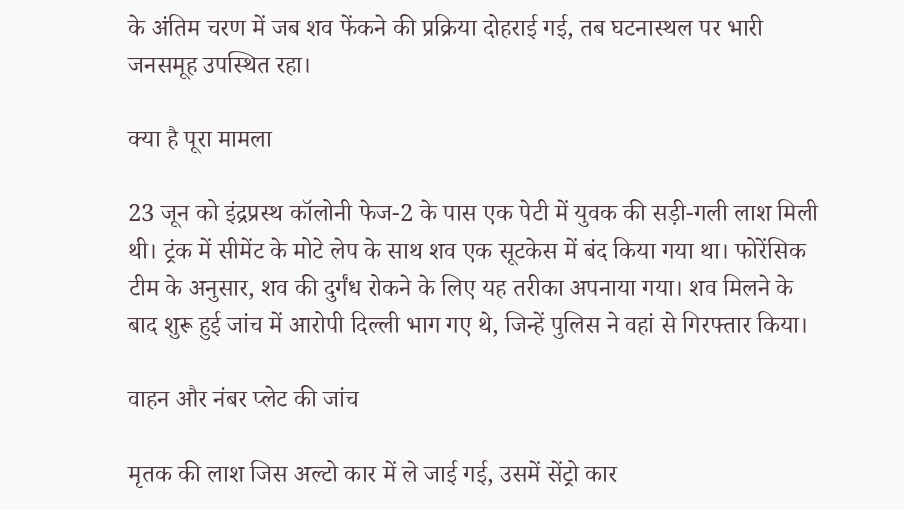के अंतिम चरण में जब शव फेंकने की प्रक्रिया दोहराई गई, तब घटनास्थल पर भारी जनसमूह उपस्थित रहा।

क्या है पूरा मामला

23 जून को इंद्रप्रस्थ कॉलोनी फेज-2 के पास एक पेटी में युवक की सड़ी-गली लाश मिली थी। ट्रंक में सीमेंट के मोटे लेप के साथ शव एक सूटकेस में बंद किया गया था। फोरेंसिक टीम के अनुसार, शव की दुर्गंध रोकने के लिए यह तरीका अपनाया गया। शव मिलने के बाद शुरू हुई जांच में आरोपी दिल्ली भाग गए थे, जिन्हें पुलिस ने वहां से गिरफ्तार किया।

वाहन और नंबर प्लेट की जांच

मृतक की लाश जिस अल्टो कार में ले जाई गई, उसमें सेंट्रो कार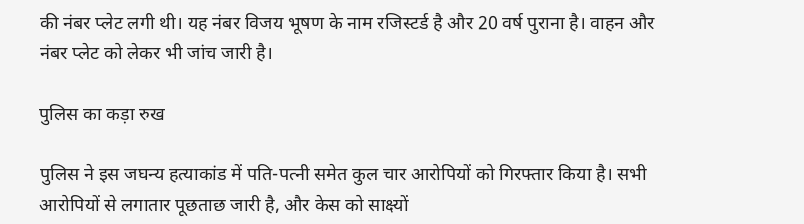की नंबर प्लेट लगी थी। यह नंबर विजय भूषण के नाम रजिस्टर्ड है और 20 वर्ष पुराना है। वाहन और नंबर प्लेट को लेकर भी जांच जारी है।

पुलिस का कड़ा रुख

पुलिस ने इस जघन्य हत्याकांड में पति-पत्नी समेत कुल चार आरोपियों को गिरफ्तार किया है। सभी आरोपियों से लगातार पूछताछ जारी है, और केस को साक्ष्यों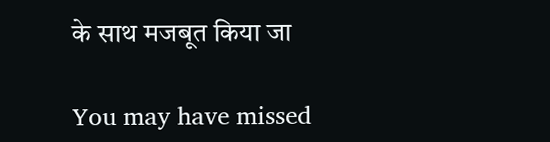के साथ मजबूत किया जा

You may have missed